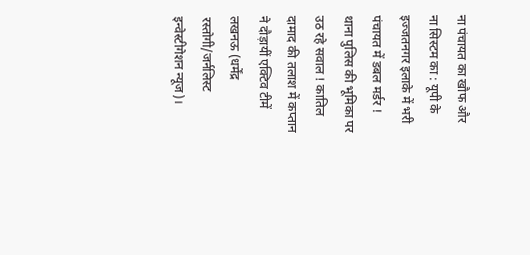ना पंचायत का खौफ और ना सिस्टम का : यूपी के इज्जतनगर इलाके में भरी पंचायत में डबल मर्डर ! थाना पुलिस की भूमिका पर उठ रहे सवाल ! कातिल दामाद की तलाश में कप्तान ने दौड़ायीं एक्टिव टीमें
लखनऊ (धर्मेंद्र रस्तोगी/जर्नलिस्ट इन्वेस्टीगेशन न्यूज)।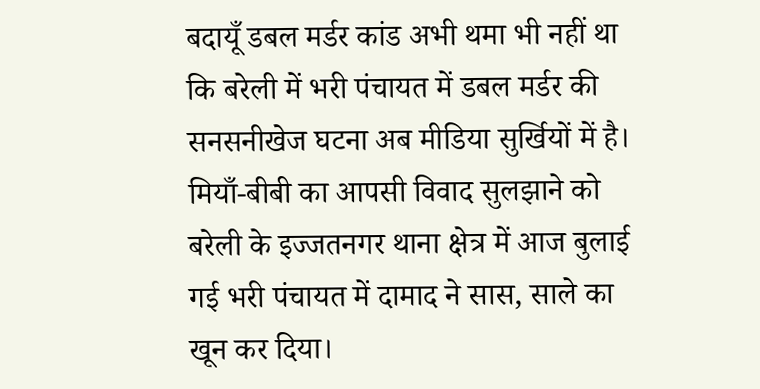बदायूँ डबल मर्डर कांड अभी थमा भी नहीं था कि बरेली में भरी पंचायत में डबल मर्डर की सनसनीखेज घटना अब मीडिया सुर्खियों में है। मियाँ-बीबी का आपसी विवाद सुलझाने को बरेली के इज्जतनगर थाना क्षेत्र में आज बुलाई गई भरी पंचायत में दामाद ने सास, साले का खून कर दिया।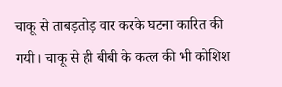चाकू से ताबड़तोड़ वार करके घटना कारित की गयी। चाकू से ही बीबी के कत्ल की भी कोशिश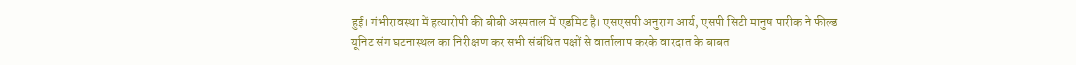हुई। गंभीरावस्था में हत्यारोपी की बीबी अस्पताल में एडमिट है। एसएसपी अनुराग आर्य, एसपी सिटी मानुष पारीक ने फील्ड यूनिट संग घटनास्थल का निरीक्षण कर सभी संबंधित पक्षों से वार्तालाप करके वारदात के बाबत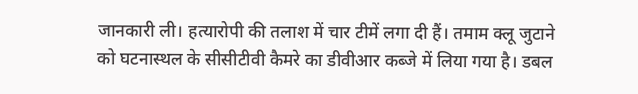जानकारी ली। हत्यारोपी की तलाश में चार टीमें लगा दी हैं। तमाम क्लू जुटाने को घटनास्थल के सीसीटीवी कैमरे का डीवीआर कब्जे में लिया गया है। डबल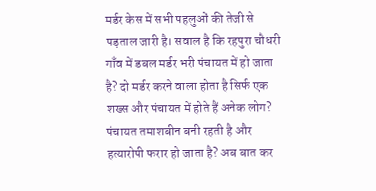मर्डर केस में सभी पहलुओं की तेजी से पड़ताल जारी है। सवाल है कि रहपुरा चौधरी गाँव में डबल मर्डर भरी पंचायत में हो जाता है? दो मर्डर करने वाला होता है सिर्फ एक शख्स और पंचायत में होते हैं अनेक लोग? पंचायत तमाशबीन बनी रहती है और हत्यारोपी फरार हो जाता है? अब बात कर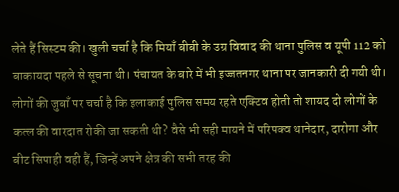लेते हैं सिस्टम की। खुली चर्चा है कि मियाँ बीबी के उग्र विवाद की थाना पुलिस व यूपी 112 को बाकायदा पहले से सूचना थी। पंचायत के बारे में भी इज्जतनगर थाना पर जानकारी दी गयी थी। लोगों की जुबाँ पर चर्चा है कि इलाकाई पुलिस समय रहते एक्टिव होती तो शायद दो लोगों के कत्ल की वारदात रोकी जा सकती थी? वैसे भी सही मायने में परिपक्व थानेदार, दारोगा और बीट सिपाही वही हैं, जिन्हें अपने क्षेत्र की सभी तरह की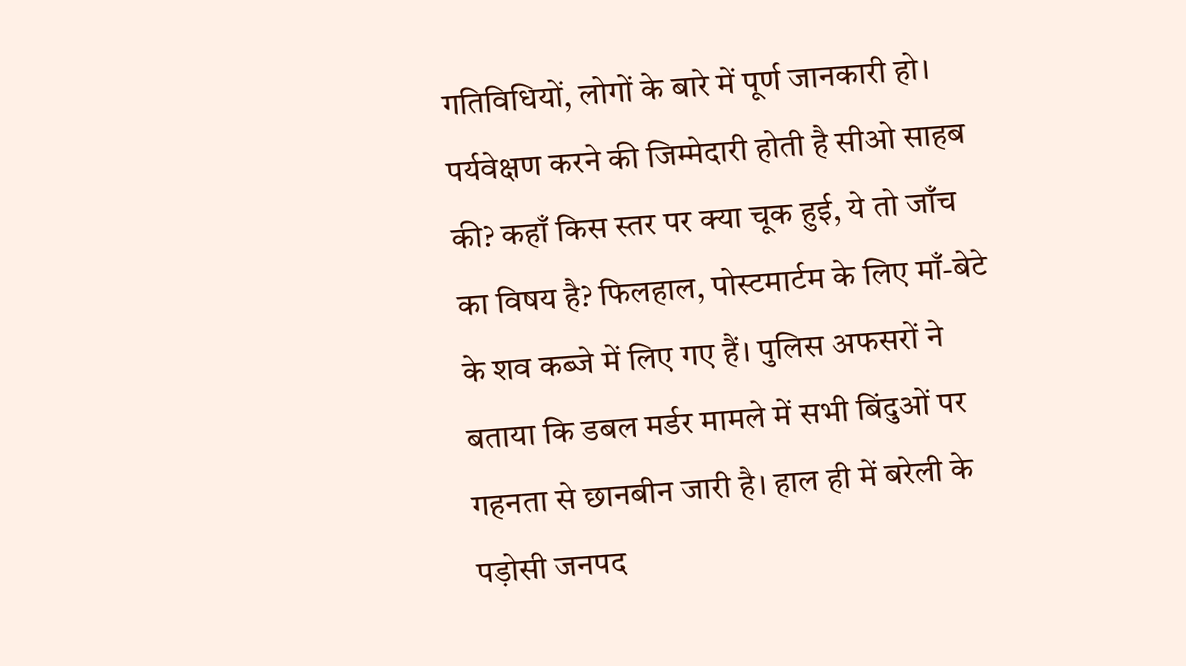गतिविधियों, लोगों के बारे में पूर्ण जानकारी हो। पर्यवेक्षण करने की जिम्मेदारी होती है सीओ साहब की? कहाँ किस स्तर पर क्या चूक हुई, ये तो जाँच का विषय है? फिलहाल, पोस्टमार्टम के लिए माँ-बेटे के शव कब्जे में लिए गए हैं। पुलिस अफसरों ने बताया कि डबल मर्डर मामले में सभी बिंदुओं पर गहनता से छानबीन जारी है। हाल ही में बरेली के पड़ोसी जनपद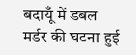बदायूँ में डबल मर्डर की घटना हुई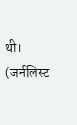थी। (जर्नलिस्ट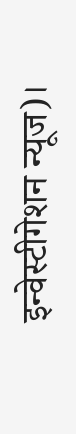इन्वेस्टीगेशन न्यूज)।